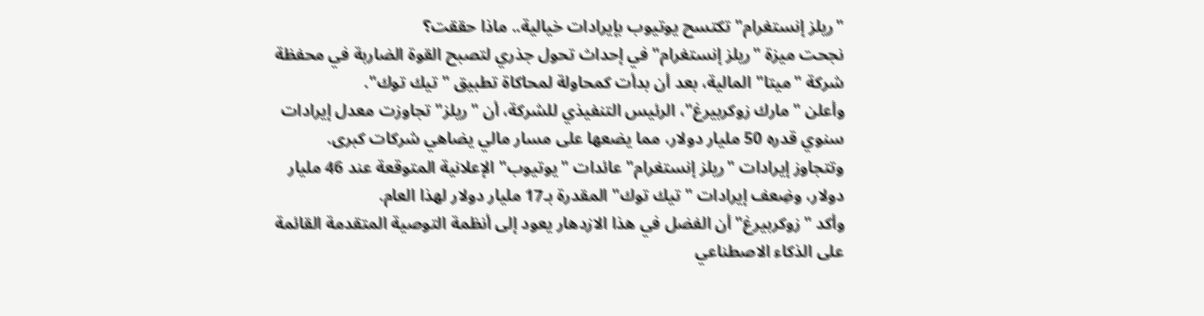"ريلز إنستغرام" تكتسح يوتيوب بإيرادات خيالية.. ماذا حققت؟
نجحت ميزة "ريلز إنستغرام" في إحداث تحول جذري لتصبح القوة الضاربة في محفظة شركة "ميتا" المالية، بعد أن بدأت كمحاولة لمحاكاة تطبيق "تيك توك".
وأعلن "مارك زوكربيرغ"، الرئيس التنفيذي للشركة، أن "ريلز" تجاوزت معدل إيرادات سنوي قدره 50 مليار دولار، مما يضعها على مسار مالي يضاهي شركات كبرى.
وتتجاوز إيرادات "ريلز إنستغرام" عائدات "يوتيوب" الإعلانية المتوقعة عند 46 مليار دولار، وضِعف إيرادات "تيك توك" المقدرة بـ17 مليار دولار لهذا العام.
وأكد "زوكربيرغ" أن الفضل في هذا الازدهار يعود إلى أنظمة التوصية المتقدمة القائمة على الذكاء الاصطناعي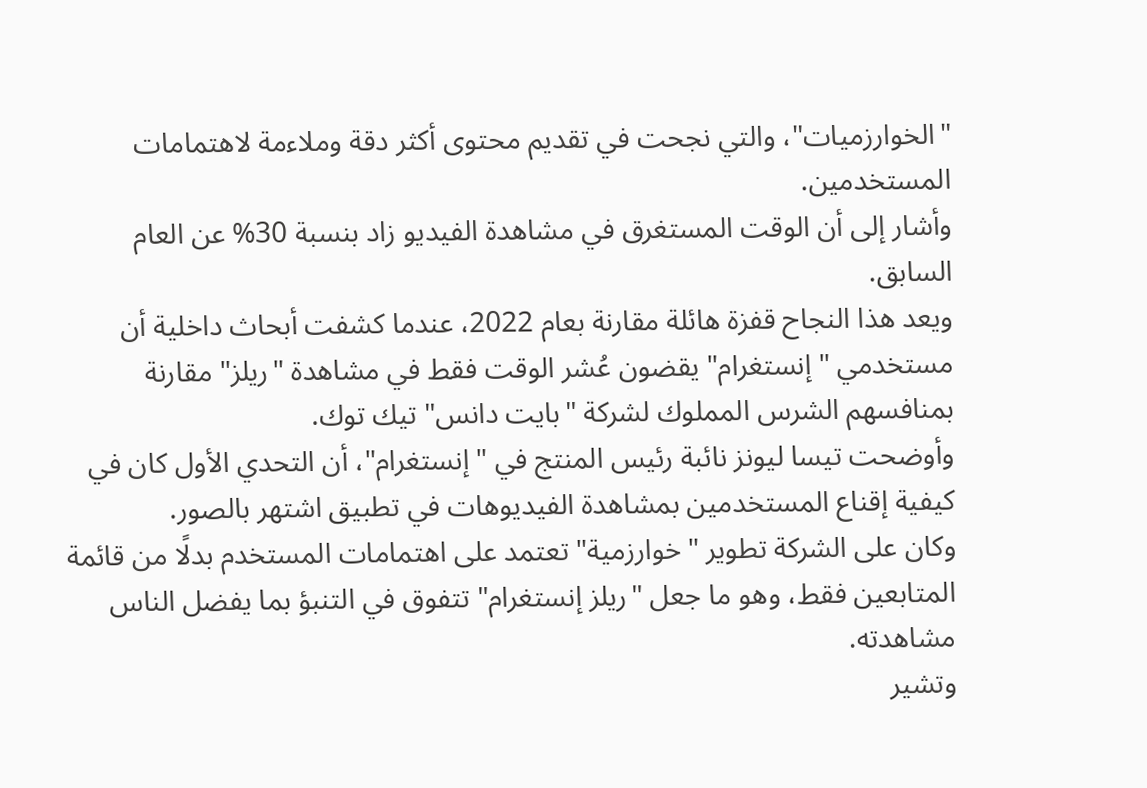"الخوارزميات"، والتي نجحت في تقديم محتوى أكثر دقة وملاءمة لاهتمامات المستخدمين.
وأشار إلى أن الوقت المستغرق في مشاهدة الفيديو زاد بنسبة 30% عن العام السابق.
ويعد هذا النجاح قفزة هائلة مقارنة بعام 2022، عندما كشفت أبحاث داخلية أن مستخدمي "إنستغرام" يقضون عُشر الوقت فقط في مشاهدة "ريلز" مقارنة بمنافسهم الشرس المملوك لشركة "بايت دانس" تيك توك.
وأوضحت تيسا ليونز نائبة رئيس المنتج في "إنستغرام"، أن التحدي الأول كان في كيفية إقناع المستخدمين بمشاهدة الفيديوهات في تطبيق اشتهر بالصور.
وكان على الشركة تطوير "خوارزمية" تعتمد على اهتمامات المستخدم بدلًا من قائمة المتابعين فقط، وهو ما جعل "ريلز إنستغرام" تتفوق في التنبؤ بما يفضل الناس مشاهدته.
وتشير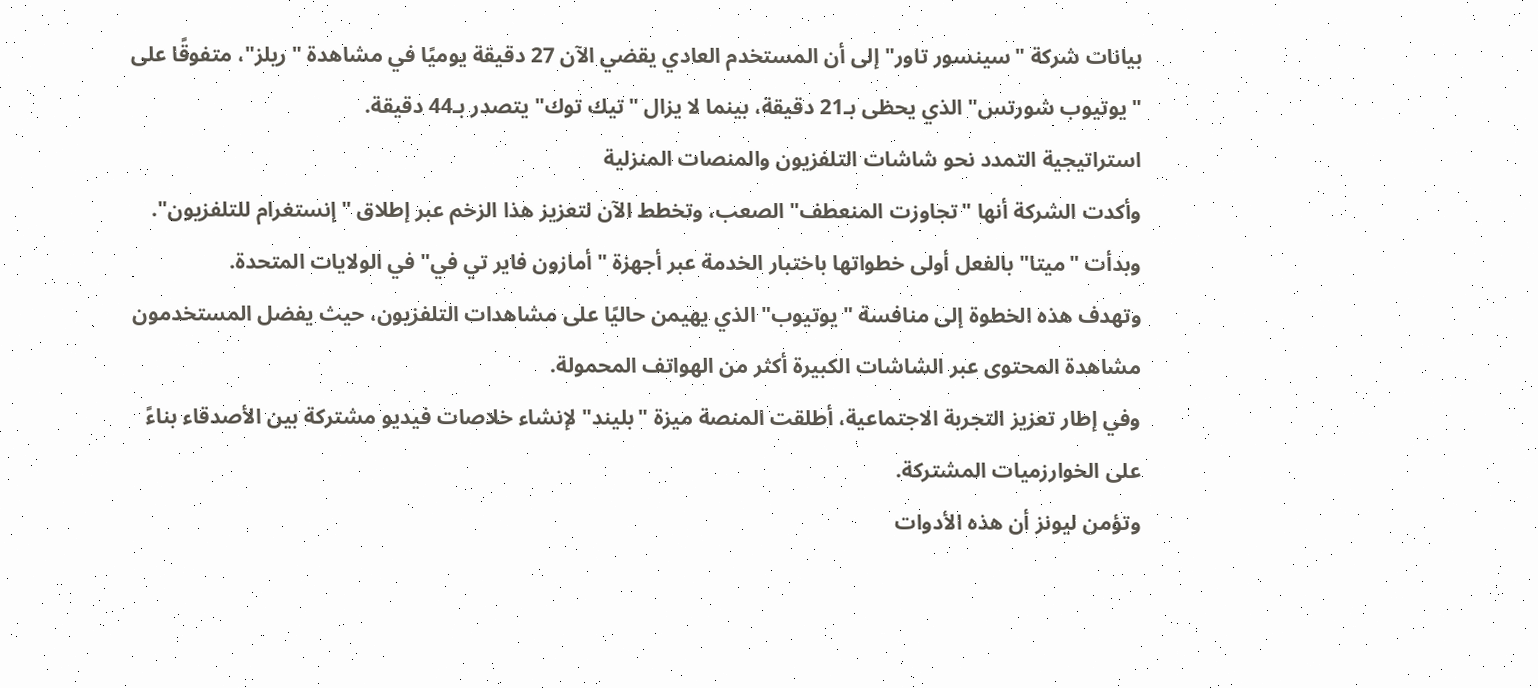بيانات شركة "سينسور تاور" إلى أن المستخدم العادي يقضي الآن 27 دقيقة يوميًا في مشاهدة "ريلز"، متفوقًا على "يوتيوب شورتس" الذي يحظى بـ21 دقيقة، بينما لا يزال "تيك توك" يتصدر بـ44 دقيقة.
استراتيجية التمدد نحو شاشات التلفزيون والمنصات المنزلية
وأكدت الشركة أنها "تجاوزت المنعطف" الصعب، وتخطط الآن لتعزيز هذا الزخم عبر إطلاق "إنستغرام للتلفزيون".
وبدأت "ميتا" بالفعل أولى خطواتها باختبار الخدمة عبر أجهزة "أمازون فاير تي في" في الولايات المتحدة.
وتهدف هذه الخطوة إلى منافسة "يوتيوب" الذي يهيمن حاليًا على مشاهدات التلفزيون، حيث يفضل المستخدمون مشاهدة المحتوى عبر الشاشات الكبيرة أكثر من الهواتف المحمولة.
وفي إطار تعزيز التجربة الاجتماعية، أطلقت المنصة ميزة "بليند" لإنشاء خلاصات فيديو مشتركة بين الأصدقاء بناءً على الخوارزميات المشتركة.
وتؤمن ليونز أن هذه الأدوات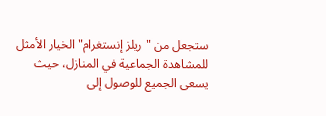ستجعل من "ريلز إنستغرام" الخيار الأمثل للمشاهدة الجماعية في المنازل، حيث يسعى الجميع للوصول إلى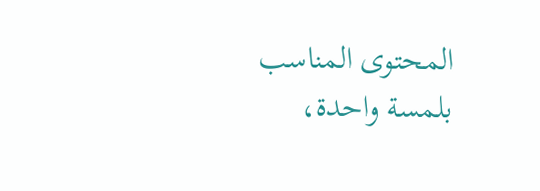المحتوى المناسب بلمسة واحدة،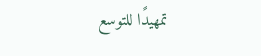تمهيدًا للتوسع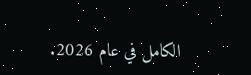الكامل في عام 2026.